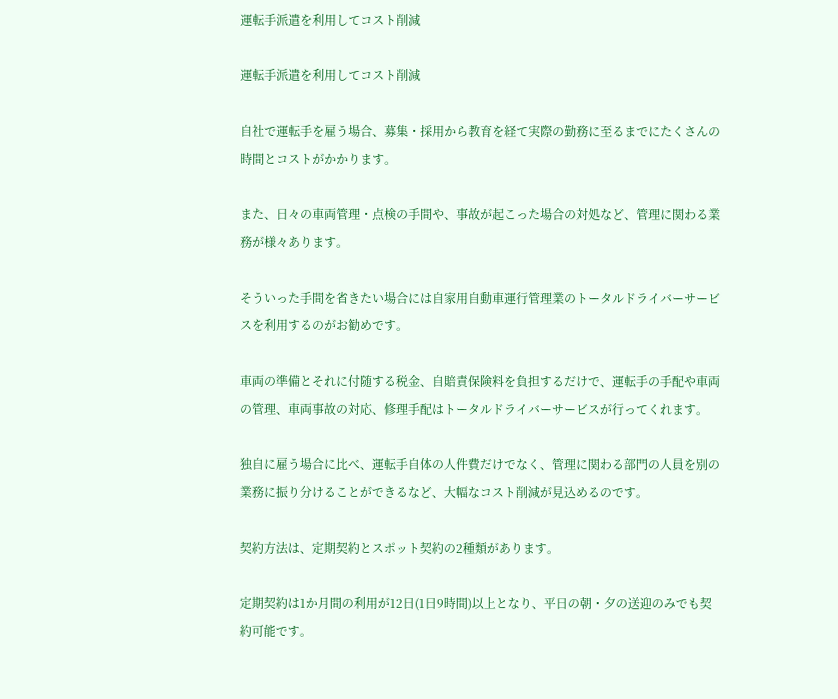運転手派遣を利用してコスト削減

運転手派遣を利用してコスト削減

自社で運転手を雇う場合、募集・採用から教育を経て実際の勤務に至るまでにたくさんの時間とコストがかかります。

また、日々の車両管理・点検の手間や、事故が起こった場合の対処など、管理に関わる業務が様々あります。

そういった手間を省きたい場合には自家用自動車運行管理業のトータルドライバーサービスを利用するのがお勧めです。

車両の準備とそれに付随する税金、自賠責保険料を負担するだけで、運転手の手配や車両の管理、車両事故の対応、修理手配はトータルドライバーサービスが行ってくれます。

独自に雇う場合に比べ、運転手自体の人件費だけでなく、管理に関わる部門の人員を別の業務に振り分けることができるなど、大幅なコスト削減が見込めるのです。

契約方法は、定期契約とスポット契約の2種類があります。

定期契約は1か月間の利用が12日(1日9時間)以上となり、平日の朝・夕の送迎のみでも契約可能です。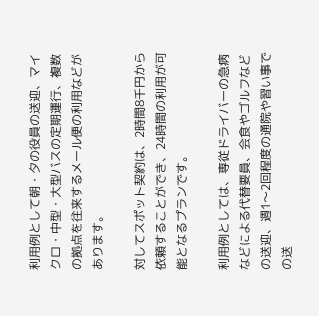利用例として朝・夕の役員の送迎、マイクロ・中型・大型バスの定期運行、複数の拠点を往来するメール便の利用などがあります。

対してスポット契約は、2時間8千円から依頼することができ、24時間の利用が可能となるプランです。

利用例としては、専従ドライバーの急病などによる代替要員、会食やゴルフなどの送迎、週1〜2回程度の通院や習い事での送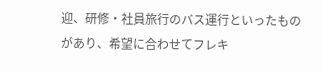迎、研修・社員旅行のバス運行といったものがあり、希望に合わせてフレキ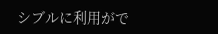シブルに利用がで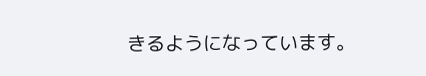きるようになっています。